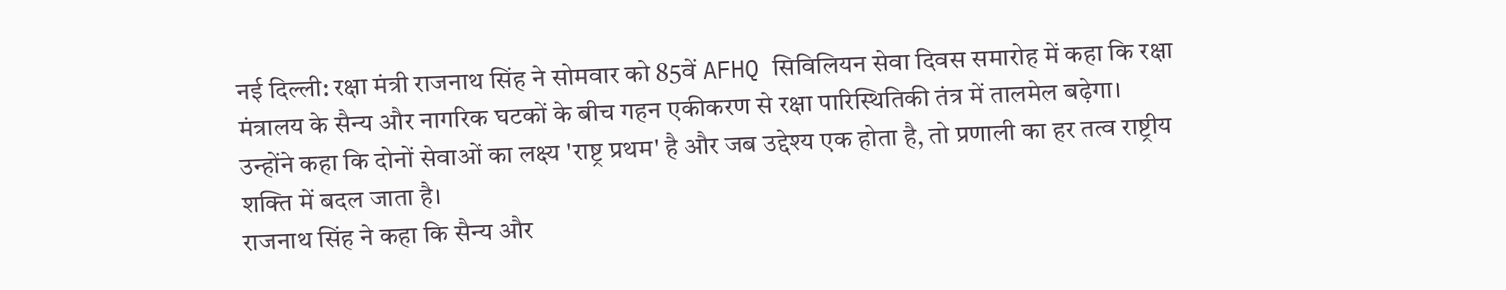नई दिल्ली: रक्षा मंत्री राजनाथ सिंह ने सोमवार को 85वें AFHQ सिविलियन सेवा दिवस समारोह में कहा कि रक्षा मंत्रालय के सैन्य और नागरिक घटकों के बीच गहन एकीकरण से रक्षा पारिस्थितिकी तंत्र में तालमेल बढ़ेगा।
उन्होंने कहा कि दोनों सेवाओं का लक्ष्य 'राष्ट्र प्रथम' है और जब उद्देश्य एक होता है, तो प्रणाली का हर तत्व राष्ट्रीय शक्ति में बदल जाता है।
राजनाथ सिंह ने कहा कि सैन्य और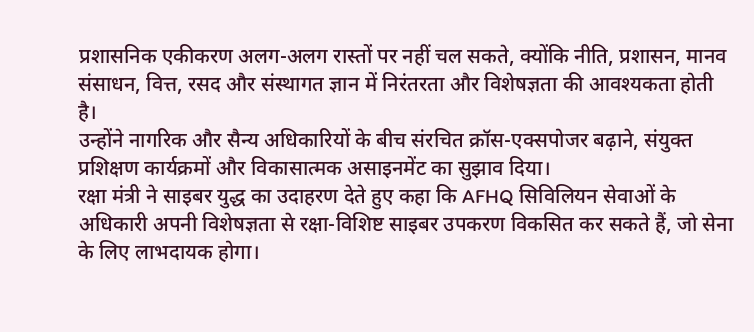प्रशासनिक एकीकरण अलग-अलग रास्तों पर नहीं चल सकते, क्योंकि नीति, प्रशासन, मानव संसाधन, वित्त, रसद और संस्थागत ज्ञान में निरंतरता और विशेषज्ञता की आवश्यकता होती है।
उन्होंने नागरिक और सैन्य अधिकारियों के बीच संरचित क्रॉस-एक्सपोजर बढ़ाने, संयुक्त प्रशिक्षण कार्यक्रमों और विकासात्मक असाइनमेंट का सुझाव दिया।
रक्षा मंत्री ने साइबर युद्ध का उदाहरण देते हुए कहा कि AFHQ सिविलियन सेवाओं के अधिकारी अपनी विशेषज्ञता से रक्षा-विशिष्ट साइबर उपकरण विकसित कर सकते हैं, जो सेना के लिए लाभदायक होगा।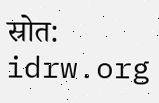स्रोत: idrw.org